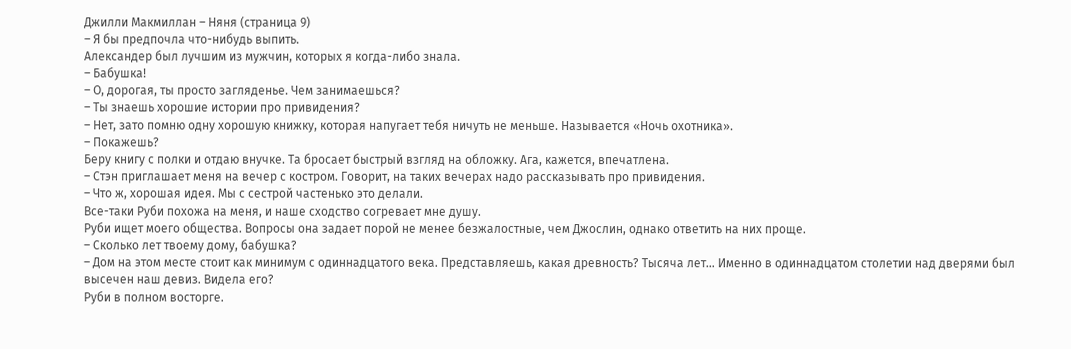Джилли Макмиллан – Няня (страница 9)
– Я бы предпочла что-нибудь выпить.
Александер был лучшим из мужчин, которых я когда-либо знала.
– Бабушка!
– О, дорогая, ты просто загляденье. Чем занимаешься?
– Ты знаешь хорошие истории про привидения?
– Нет, зато помню одну хорошую книжку, которая напугает тебя ничуть не меньше. Называется «Ночь охотника».
– Покажешь?
Беру книгу с полки и отдаю внучке. Та бросает быстрый взгляд на обложку. Ага, кажется, впечатлена.
– Стэн приглашает меня на вечер с костром. Говорит, на таких вечерах надо рассказывать про привидения.
– Что ж, хорошая идея. Мы с сестрой частенько это делали.
Все-таки Руби похожа на меня, и наше сходство согревает мне душу.
Руби ищет моего общества. Вопросы она задает порой не менее безжалостные, чем Джослин, однако ответить на них проще.
– Сколько лет твоему дому, бабушка?
– Дом на этом месте стоит как минимум с одиннадцатого века. Представляешь, какая древность? Тысяча лет… Именно в одиннадцатом столетии над дверями был высечен наш девиз. Видела его?
Руби в полном восторге.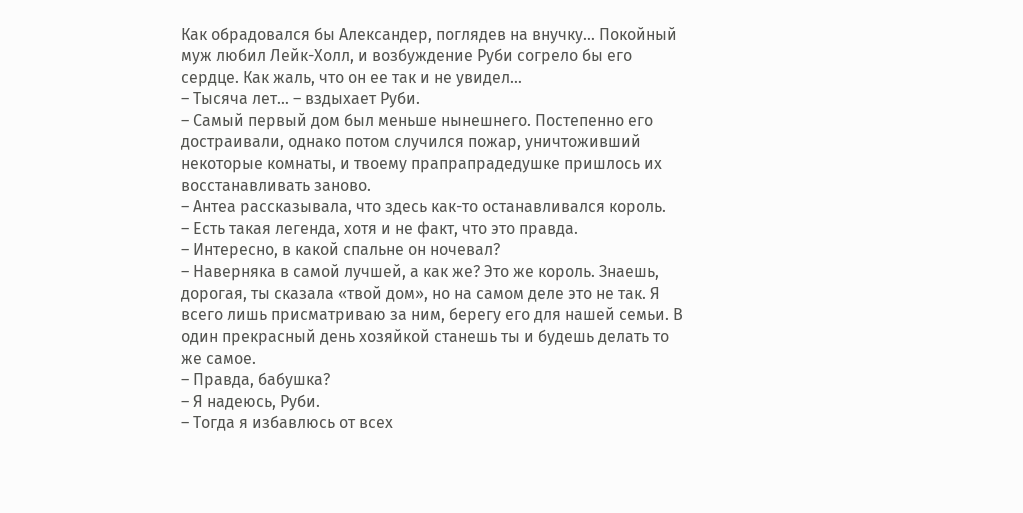Как обрадовался бы Александер, поглядев на внучку… Покойный муж любил Лейк-Холл, и возбуждение Руби согрело бы его сердце. Как жаль, что он ее так и не увидел…
– Тысяча лет… – вздыхает Руби.
– Самый первый дом был меньше нынешнего. Постепенно его достраивали, однако потом случился пожар, уничтоживший некоторые комнаты, и твоему прапрапрадедушке пришлось их восстанавливать заново.
– Антеа рассказывала, что здесь как-то останавливался король.
– Есть такая легенда, хотя и не факт, что это правда.
– Интересно, в какой спальне он ночевал?
– Наверняка в самой лучшей, а как же? Это же король. Знаешь, дорогая, ты сказала «твой дом», но на самом деле это не так. Я всего лишь присматриваю за ним, берегу его для нашей семьи. В один прекрасный день хозяйкой станешь ты и будешь делать то же самое.
– Правда, бабушка?
– Я надеюсь, Руби.
– Тогда я избавлюсь от всех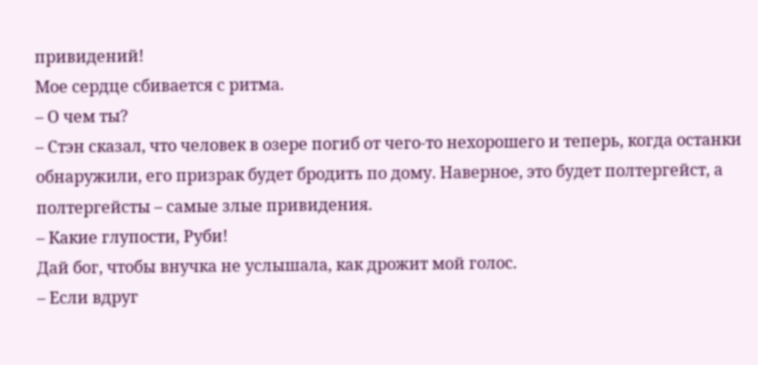привидений!
Мое сердце сбивается с ритма.
– О чем ты?
– Стэн сказал, что человек в озере погиб от чего-то нехорошего и теперь, когда останки обнаружили, его призрак будет бродить по дому. Наверное, это будет полтергейст, а полтергейсты – самые злые привидения.
– Какие глупости, Руби!
Дай бог, чтобы внучка не услышала, как дрожит мой голос.
– Если вдруг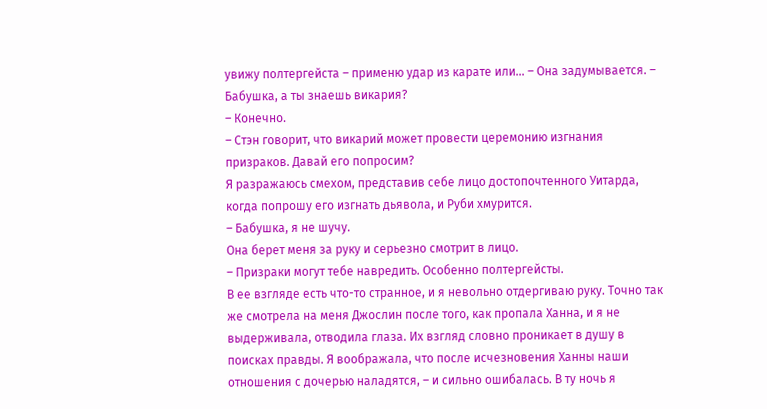увижу полтергейста – применю удар из карате или… – Она задумывается. – Бабушка, а ты знаешь викария?
– Конечно.
– Стэн говорит, что викарий может провести церемонию изгнания призраков. Давай его попросим?
Я разражаюсь смехом, представив себе лицо достопочтенного Уитарда, когда попрошу его изгнать дьявола, и Руби хмурится.
– Бабушка, я не шучу.
Она берет меня за руку и серьезно смотрит в лицо.
– Призраки могут тебе навредить. Особенно полтергейсты.
В ее взгляде есть что-то странное, и я невольно отдергиваю руку. Точно так же смотрела на меня Джослин после того, как пропала Ханна, и я не выдерживала, отводила глаза. Их взгляд словно проникает в душу в поисках правды. Я воображала, что после исчезновения Ханны наши отношения с дочерью наладятся, – и сильно ошибалась. В ту ночь я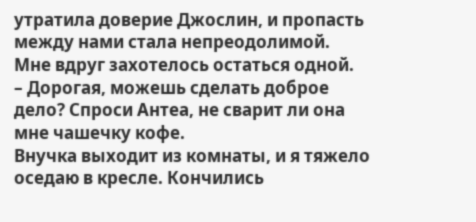утратила доверие Джослин, и пропасть между нами стала непреодолимой.
Мне вдруг захотелось остаться одной.
– Дорогая, можешь сделать доброе дело? Спроси Антеа, не сварит ли она мне чашечку кофе.
Внучка выходит из комнаты, и я тяжело оседаю в кресле. Кончились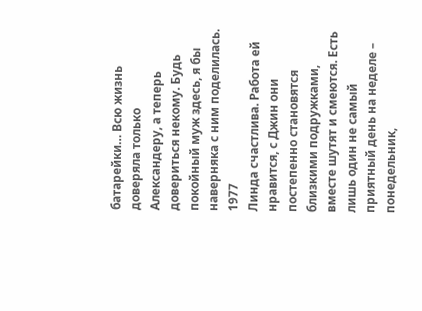батарейки… Всю жизнь доверяла только Александеру, а теперь довериться некому. Будь покойный муж здесь, я бы наверняка с ним поделилась.
1977
Линда счастлива. Работа ей нравится, с Джин они постепенно становятся близкими подружками, вместе шутят и смеются. Есть лишь один не самый приятный день на неделе – понедельник,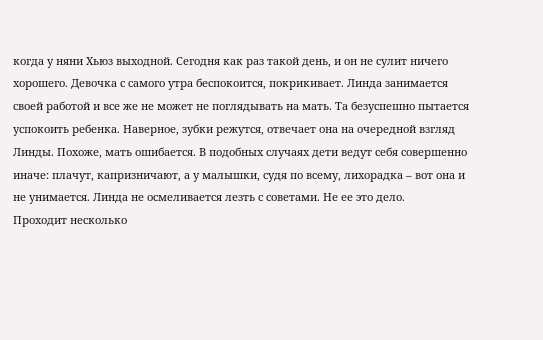когда у няни Хьюз выходной. Сегодня как раз такой день, и он не сулит ничего хорошего. Девочка с самого утра беспокоится, покрикивает. Линда занимается своей работой и все же не может не поглядывать на мать. Та безуспешно пытается успокоить ребенка. Наверное, зубки режутся, отвечает она на очередной взгляд Линды. Похоже, мать ошибается. В подобных случаях дети ведут себя совершенно иначе: плачут, капризничают, а у малышки, судя по всему, лихорадка – вот она и не унимается. Линда не осмеливается лезть с советами. Не ее это дело.
Проходит несколько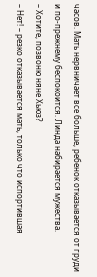часов. Мать нервничает все больше, ребенок отказывается от груди и по-прежнему беспокоится. Линда набирается мужества.
– Хотите, позвоню няне Хьюз?
– Нет! – резко отказывается мать, только что испортившая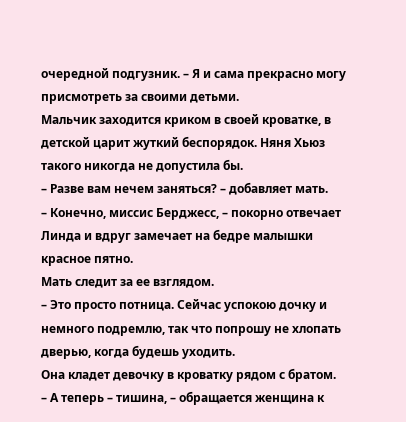очередной подгузник. – Я и сама прекрасно могу присмотреть за своими детьми.
Мальчик заходится криком в своей кроватке, в детской царит жуткий беспорядок. Няня Хьюз такого никогда не допустила бы.
– Разве вам нечем заняться? – добавляет мать.
– Конечно, миссис Берджесс, – покорно отвечает Линда и вдруг замечает на бедре малышки красное пятно.
Мать следит за ее взглядом.
– Это просто потница. Сейчас успокою дочку и немного подремлю, так что попрошу не хлопать дверью, когда будешь уходить.
Она кладет девочку в кроватку рядом с братом.
– А теперь – тишина, – обращается женщина к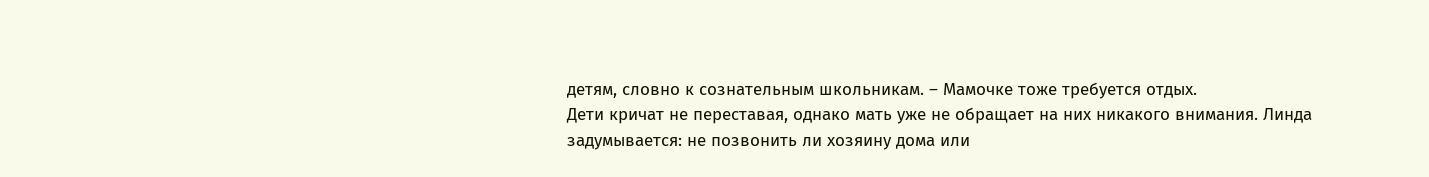детям, словно к сознательным школьникам. – Мамочке тоже требуется отдых.
Дети кричат не переставая, однако мать уже не обращает на них никакого внимания. Линда задумывается: не позвонить ли хозяину дома или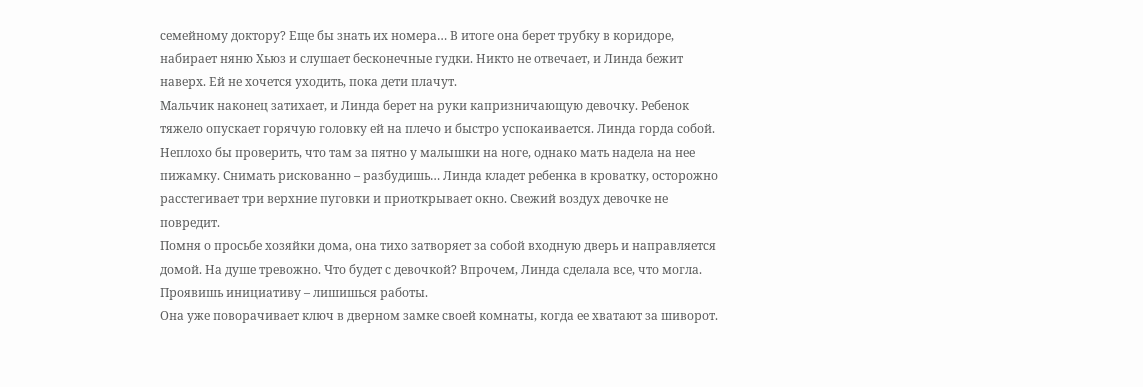семейному доктору? Еще бы знать их номера… В итоге она берет трубку в коридоре, набирает няню Хьюз и слушает бесконечные гудки. Никто не отвечает, и Линда бежит наверх. Ей не хочется уходить, пока дети плачут.
Мальчик наконец затихает, и Линда берет на руки капризничающую девочку. Ребенок тяжело опускает горячую головку ей на плечо и быстро успокаивается. Линда горда собой. Неплохо бы проверить, что там за пятно у малышки на ноге, однако мать надела на нее пижамку. Снимать рискованно – разбудишь… Линда кладет ребенка в кроватку, осторожно расстегивает три верхние пуговки и приоткрывает окно. Свежий воздух девочке не повредит.
Помня о просьбе хозяйки дома, она тихо затворяет за собой входную дверь и направляется домой. На душе тревожно. Что будет с девочкой? Впрочем, Линда сделала все, что могла. Проявишь инициативу – лишишься работы.
Она уже поворачивает ключ в дверном замке своей комнаты, когда ее хватают за шиворот.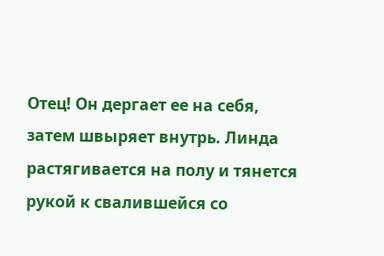Отец! Он дергает ее на себя, затем швыряет внутрь. Линда растягивается на полу и тянется рукой к свалившейся со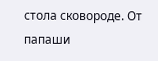стола сковороде. От папаши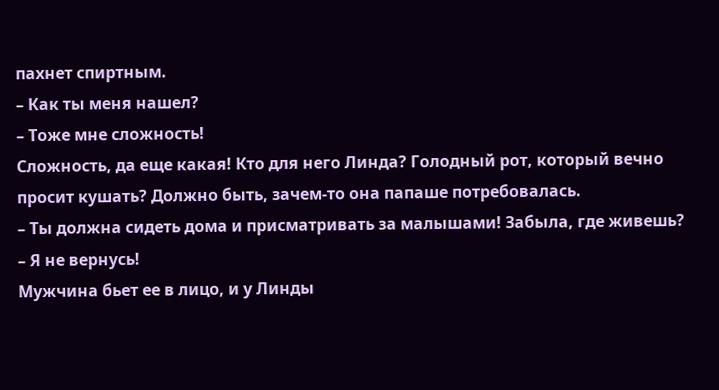пахнет спиртным.
– Как ты меня нашел?
– Тоже мне сложность!
Сложность, да еще какая! Кто для него Линда? Голодный рот, который вечно просит кушать? Должно быть, зачем-то она папаше потребовалась.
– Ты должна сидеть дома и присматривать за малышами! Забыла, где живешь?
– Я не вернусь!
Мужчина бьет ее в лицо, и у Линды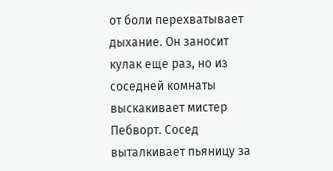от боли перехватывает дыхание. Он заносит кулак еще раз, но из соседней комнаты выскакивает мистер Пебворт. Сосед выталкивает пьяницу за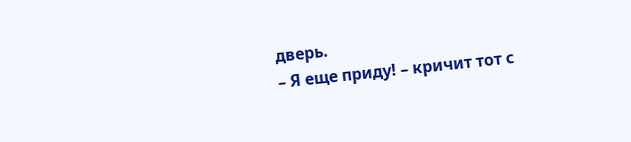дверь.
– Я еще приду! – кричит тот с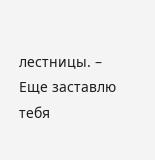лестницы. – Еще заставлю тебя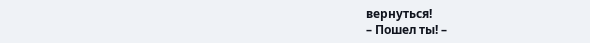вернуться!
– Пошел ты! –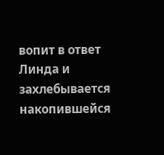вопит в ответ Линда и захлебывается накопившейся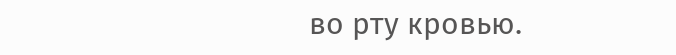во рту кровью.